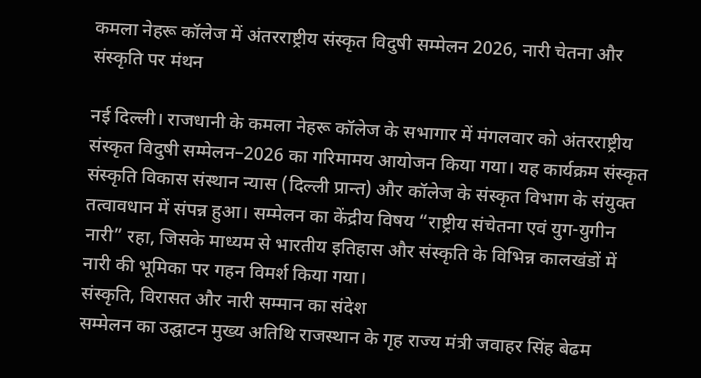कमला नेहरू कॉलेज में अंतरराष्ट्रीय संस्कृत विदुषी सम्मेलन 2026, नारी चेतना और संस्कृति पर मंथन

नई दिल्ली। राजधानी के कमला नेहरू कॉलेज के सभागार में मंगलवार को अंतरराष्ट्रीय संस्कृत विदुषी सम्मेलन–2026 का गरिमामय आयोजन किया गया। यह कार्यक्रम संस्कृत संस्कृति विकास संस्थान न्यास (दिल्ली प्रान्त) और कॉलेज के संस्कृत विभाग के संयुक्त तत्वावधान में संपन्न हुआ। सम्मेलन का केंद्रीय विषय “राष्ट्रीय संचेतना एवं युग-युगीन नारी” रहा, जिसके माध्यम से भारतीय इतिहास और संस्कृति के विभिन्न कालखंडों में नारी की भूमिका पर गहन विमर्श किया गया।
संस्कृति, विरासत और नारी सम्मान का संदेश
सम्मेलन का उद्घाटन मुख्य अतिथि राजस्थान के गृह राज्य मंत्री जवाहर सिंह बेढम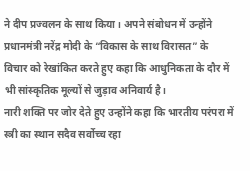ने दीप प्रज्वलन के साथ किया। अपने संबोधन में उन्होंने प्रधानमंत्री नरेंद्र मोदी के “विकास के साथ विरासत” के विचार को रेखांकित करते हुए कहा कि आधुनिकता के दौर में भी सांस्कृतिक मूल्यों से जुड़ाव अनिवार्य है।
नारी शक्ति पर जोर देते हुए उन्होंने कहा कि भारतीय परंपरा में स्त्री का स्थान सदैव सर्वोच्च रहा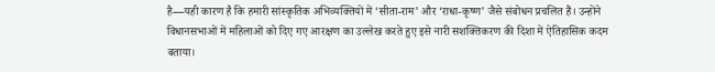है—यही कारण है कि हमारी सांस्कृतिक अभिव्यक्तियों में ‘सीता-राम’ और ‘राधा-कृष्ण’ जैसे संबोधन प्रचलित हैं। उन्होंने विधानसभाओं में महिलाओं को दिए गए आरक्षण का उल्लेख करते हुए इसे नारी सशक्तिकरण की दिशा में ऐतिहासिक कदम बताया।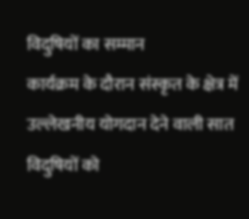विदुषियों का सम्मान
कार्यक्रम के दौरान संस्कृत के क्षेत्र में उल्लेखनीय योगदान देने वाली सात विदुषियों को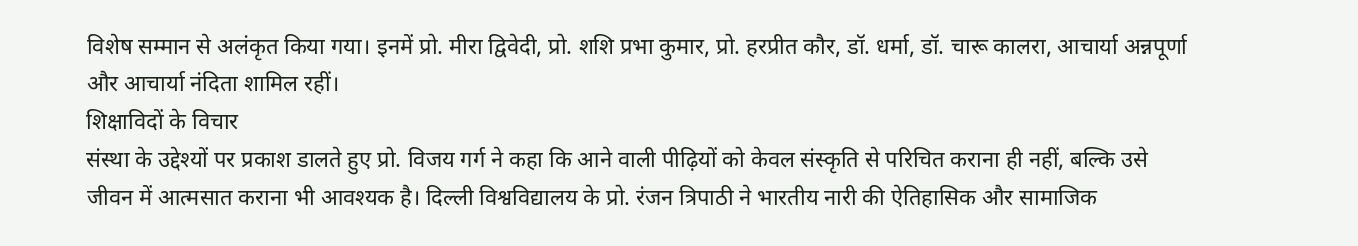विशेष सम्मान से अलंकृत किया गया। इनमें प्रो. मीरा द्विवेदी, प्रो. शशि प्रभा कुमार, प्रो. हरप्रीत कौर, डॉ. धर्मा, डॉ. चारू कालरा, आचार्या अन्नपूर्णा और आचार्या नंदिता शामिल रहीं।
शिक्षाविदों के विचार
संस्था के उद्देश्यों पर प्रकाश डालते हुए प्रो. विजय गर्ग ने कहा कि आने वाली पीढ़ियों को केवल संस्कृति से परिचित कराना ही नहीं, बल्कि उसे जीवन में आत्मसात कराना भी आवश्यक है। दिल्ली विश्वविद्यालय के प्रो. रंजन त्रिपाठी ने भारतीय नारी की ऐतिहासिक और सामाजिक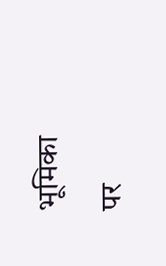भूमिका पर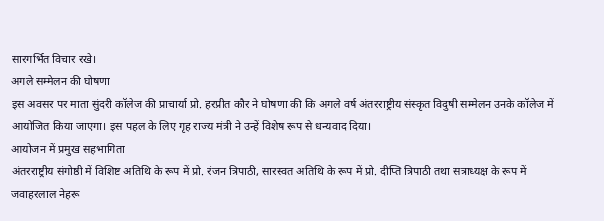सारगर्भित विचार रखे।
अगले सम्मेलन की घोषणा
इस अवसर पर माता सुंदरी कॉलेज की प्राचार्या प्रो. हरप्रीत कौर ने घोषणा की कि अगले वर्ष अंतरराष्ट्रीय संस्कृत विदुषी सम्मेलन उनके कॉलेज में आयोजित किया जाएगा। इस पहल के लिए गृह राज्य मंत्री ने उन्हें विशेष रूप से धन्यवाद दिया।
आयोजन में प्रमुख सहभागिता
अंतरराष्ट्रीय संगोष्ठी में विशिष्ट अतिथि के रूप में प्रो. रंजन त्रिपाठी, सारस्वत अतिथि के रूप में प्रो. दीप्ति त्रिपाठी तथा सत्राध्यक्ष के रूप में जवाहरलाल नेहरू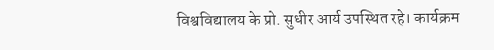विश्वविद्यालय के प्रो. सुधीर आर्य उपस्थित रहे। कार्यक्रम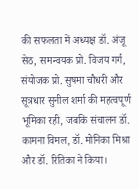की सफलता में अध्यक्ष डॉ. अंजू सेठ, समन्वयक प्रो. विजय गर्ग, संयोजक प्रो. सुषमा चौधरी और सूत्रधार सुनील शर्मा की महत्वपूर्ण भूमिका रही, जबकि संचालन डॉ. कामना विमल, डॉ. मोनिका मिश्रा और डॉ. रितिका ने किया।